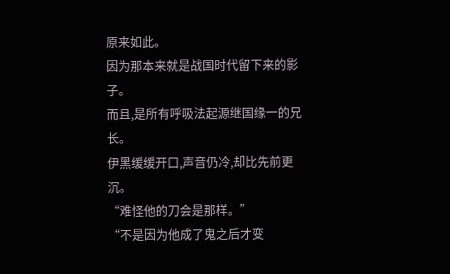原来如此。
因为那本来就是战国时代留下来的影子。
而且,是所有呼吸法起源继国缘一的兄长。
伊黑缓缓开口,声音仍冷,却比先前更沉。
“难怪他的刀会是那样。”
“不是因为他成了鬼之后才变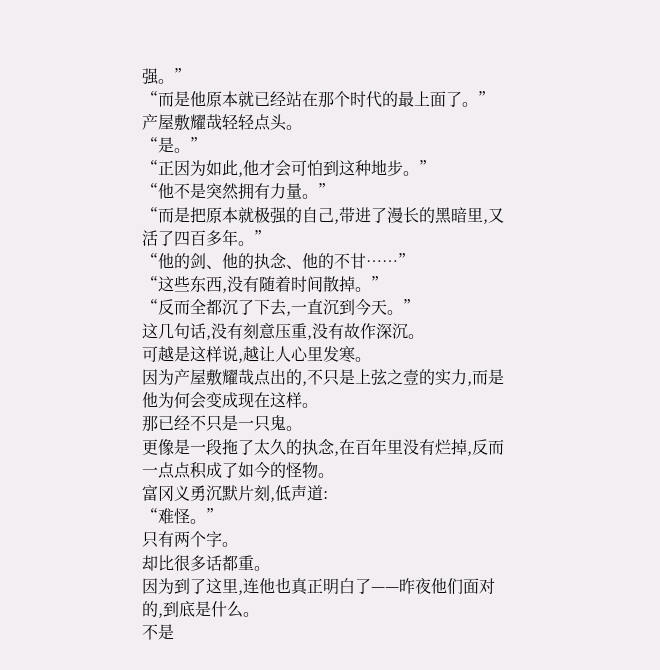强。”
“而是他原本就已经站在那个时代的最上面了。”
产屋敷耀哉轻轻点头。
“是。”
“正因为如此,他才会可怕到这种地步。”
“他不是突然拥有力量。”
“而是把原本就极强的自己,带进了漫长的黑暗里,又活了四百多年。”
“他的剑、他的执念、他的不甘……”
“这些东西,没有随着时间散掉。”
“反而全都沉了下去,一直沉到今天。”
这几句话,没有刻意压重,没有故作深沉。
可越是这样说,越让人心里发寒。
因为产屋敷耀哉点出的,不只是上弦之壹的实力,而是他为何会变成现在这样。
那已经不只是一只鬼。
更像是一段拖了太久的执念,在百年里没有烂掉,反而一点点积成了如今的怪物。
富冈义勇沉默片刻,低声道:
“难怪。”
只有两个字。
却比很多话都重。
因为到了这里,连他也真正明白了——昨夜他们面对的,到底是什么。
不是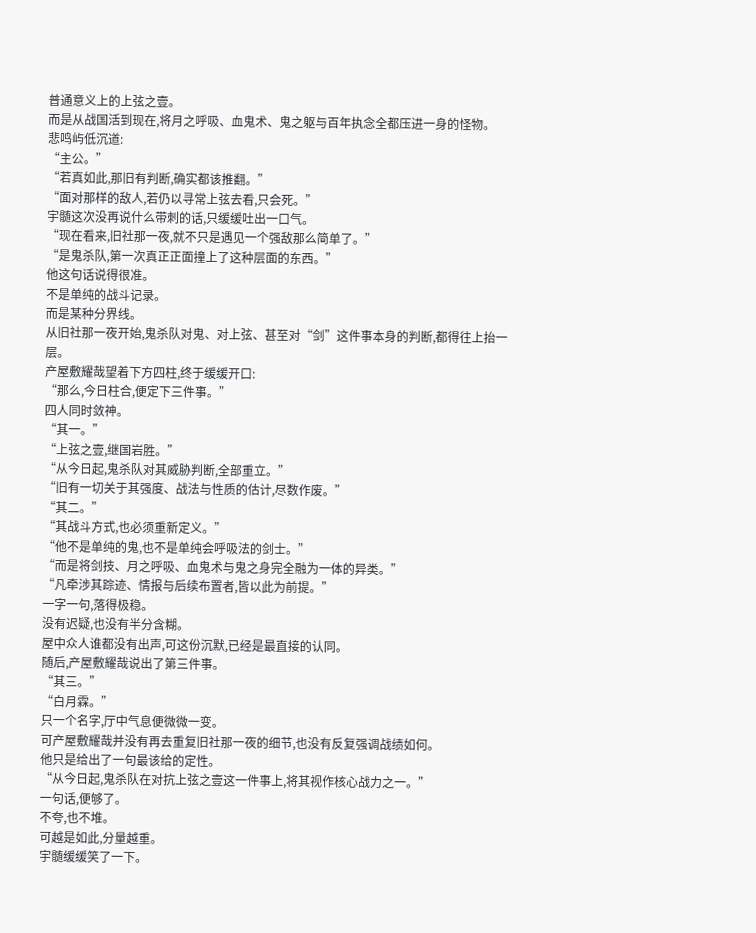普通意义上的上弦之壹。
而是从战国活到现在,将月之呼吸、血鬼术、鬼之躯与百年执念全都压进一身的怪物。
悲鸣屿低沉道:
“主公。”
“若真如此,那旧有判断,确实都该推翻。”
“面对那样的敌人,若仍以寻常上弦去看,只会死。”
宇髄这次没再说什么带刺的话,只缓缓吐出一口气。
“现在看来,旧社那一夜,就不只是遇见一个强敌那么简单了。”
“是鬼杀队,第一次真正正面撞上了这种层面的东西。”
他这句话说得很准。
不是单纯的战斗记录。
而是某种分界线。
从旧社那一夜开始,鬼杀队对鬼、对上弦、甚至对“剑”这件事本身的判断,都得往上抬一层。
产屋敷耀哉望着下方四柱,终于缓缓开口:
“那么,今日柱合,便定下三件事。”
四人同时敛神。
“其一。”
“上弦之壹,继国岩胜。”
“从今日起,鬼杀队对其威胁判断,全部重立。”
“旧有一切关于其强度、战法与性质的估计,尽数作废。”
“其二。”
“其战斗方式,也必须重新定义。”
“他不是单纯的鬼,也不是单纯会呼吸法的剑士。”
“而是将剑技、月之呼吸、血鬼术与鬼之身完全融为一体的异类。”
“凡牵涉其踪迹、情报与后续布置者,皆以此为前提。”
一字一句,落得极稳。
没有迟疑,也没有半分含糊。
屋中众人谁都没有出声,可这份沉默,已经是最直接的认同。
随后,产屋敷耀哉说出了第三件事。
“其三。”
“白月霖。”
只一个名字,厅中气息便微微一变。
可产屋敷耀哉并没有再去重复旧社那一夜的细节,也没有反复强调战绩如何。
他只是给出了一句最该给的定性。
“从今日起,鬼杀队在对抗上弦之壹这一件事上,将其视作核心战力之一。”
一句话,便够了。
不夸,也不堆。
可越是如此,分量越重。
宇髄缓缓笑了一下。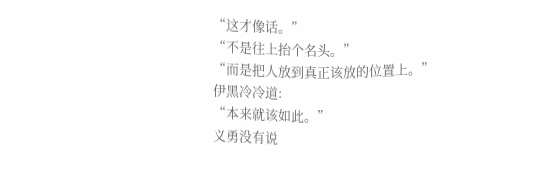“这才像话。”
“不是往上抬个名头。”
“而是把人放到真正该放的位置上。”
伊黑冷冷道:
“本来就该如此。”
义勇没有说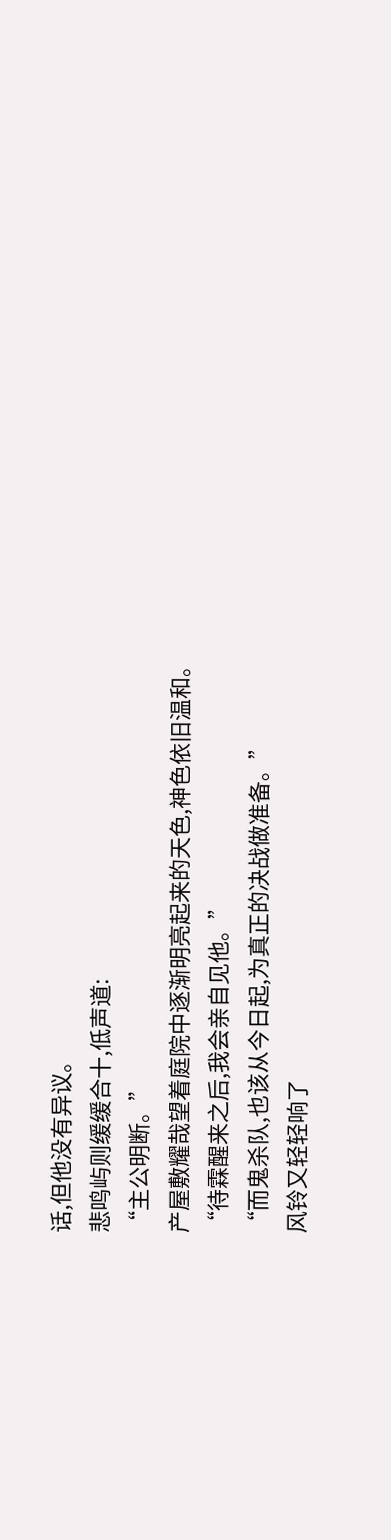话,但他没有异议。
悲鸣屿则缓缓合十,低声道:
“主公明断。”
产屋敷耀哉望着庭院中逐渐明亮起来的天色,神色依旧温和。
“待霖醒来之后,我会亲自见他。”
“而鬼杀队,也该从今日起,为真正的决战做准备。”
风铃又轻轻响了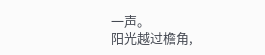一声。
阳光越过檐角,